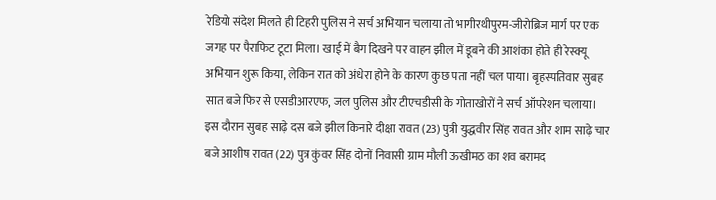रेडियो संदेश मिलते ही टिहरी पुलिस ने सर्च अभियान चलाया तो भागीरथीपुरम-जीरोब्रिज मार्ग पर एक जगह पर पैराफिट टूटा मिला। खाई में बैग दिखने पर वाहन झील में डूबने की आशंका होते ही रेस्क्यू अभियान शुरू किया, लेकिन रात को अंधेरा होने के कारण कुछ पता नहीं चल पाया। बृहस्पतिवार सुबह सात बजे फिर से एसडीआरएफ, जल पुलिस और टीएचडीसी के गोताखोरों ने सर्च ऑपरेशन चलाया।
इस दौरान सुबह साढ़े दस बजे झील किनारे दीक्षा रावत (23) पुत्री युद्धवीर सिंह रावत और शाम साढ़े चार बजे आशीष रावत (22) पुत्र कुंवर सिंह दोनों निवासी ग्राम मौली ऊखीमठ का शव बरामद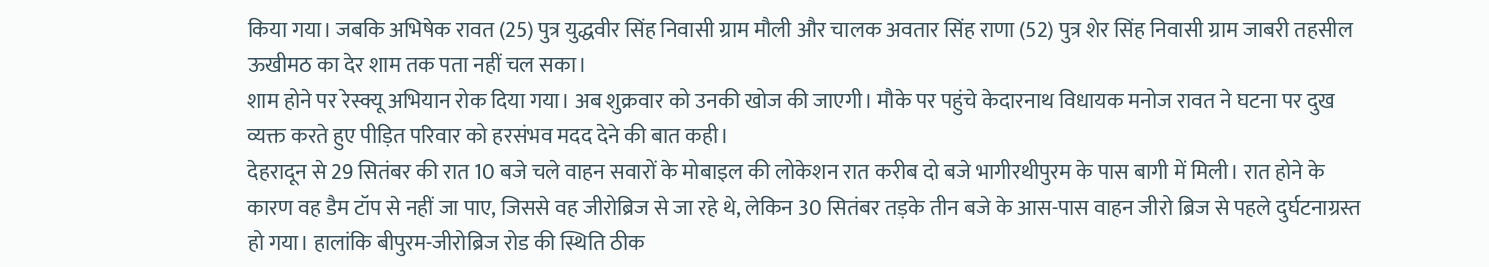किया गया। जबकि अभिषेक रावत (25) पुत्र युद्धवीर सिंह निवासी ग्राम मौली और चालक अवतार सिंह राणा (52) पुत्र शेर सिंह निवासी ग्राम जाबरी तहसील ऊखीमठ का देर शाम तक पता नहीं चल सका।
शाम होने पर रेस्क्यू अभियान रोक दिया गया। अब शुक्रवार को उनकी खोज की जाएगी। मौके पर पहुंचे केदारनाथ विधायक मनोज रावत ने घटना पर दुख व्यक्त करते हुए पीड़ित परिवार को हरसंभव मदद देने की बात कही।
देहरादून से 29 सितंबर की रात 10 बजे चले वाहन सवारों के मोबाइल की लोकेशन रात करीब दो बजे भागीरथीपुरम के पास बागी में मिली। रात होने के कारण वह डैम टॉप से नहीं जा पाए, जिससे वह जीरोब्रिज से जा रहे थे, लेकिन 30 सितंबर तड़के तीन बजे के आस-पास वाहन जीरो ब्रिज से पहले दुर्घटनाग्रस्त हो गया। हालांकि बीपुरम-जीरोब्रिज रोड की स्थिति ठीक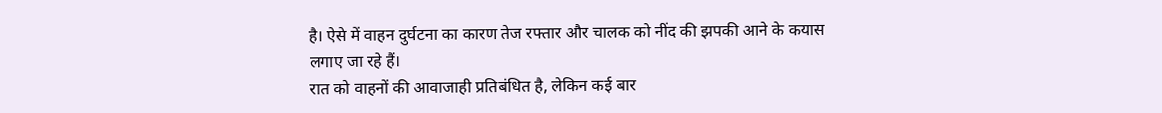है। ऐसे में वाहन दुर्घटना का कारण तेज रफ्तार और चालक को नींद की झपकी आने के कयास लगाए जा रहे हैं।
रात को वाहनों की आवाजाही प्रतिबंधित है, लेकिन कई बार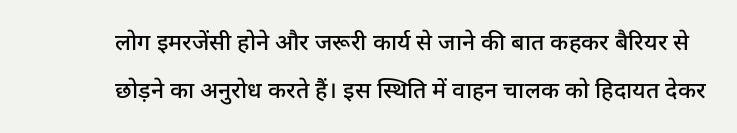लोग इमरजेंसी होने और जरूरी कार्य से जाने की बात कहकर बैरियर से छोड़ने का अनुरोध करते हैं। इस स्थिति में वाहन चालक को हिदायत देकर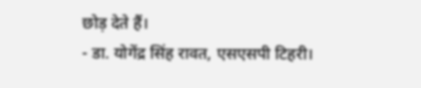छोड़ देते हैं।
- डा. योगेंद्र सिंह रावत, एसएसपी टिहरी।